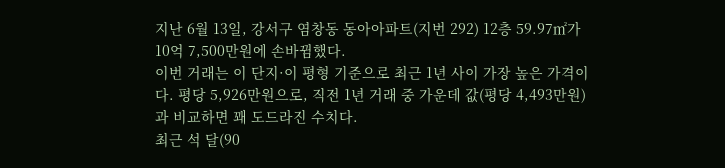지난 6월 13일, 강서구 염창동 동아아파트(지번 292) 12층 59.97㎡가 10억 7,500만원에 손바뀜했다.
이번 거래는 이 단지·이 평형 기준으로 최근 1년 사이 가장 높은 가격이다. 평당 5,926만원으로, 직전 1년 거래 중 가운데 값(평당 4,493만원)과 비교하면 꽤 도드라진 수치다.
최근 석 달(90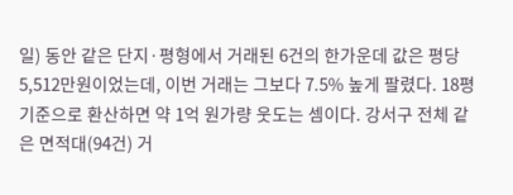일) 동안 같은 단지·평형에서 거래된 6건의 한가운데 값은 평당 5,512만원이었는데, 이번 거래는 그보다 7.5% 높게 팔렸다. 18평 기준으로 환산하면 약 1억 원가량 웃도는 셈이다. 강서구 전체 같은 면적대(94건) 거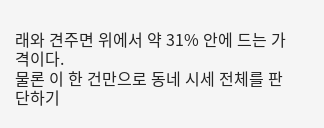래와 견주면 위에서 약 31% 안에 드는 가격이다.
물론 이 한 건만으로 동네 시세 전체를 판단하기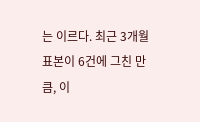는 이르다. 최근 3개월 표본이 6건에 그친 만큼, 이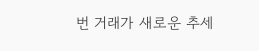번 거래가 새로운 추세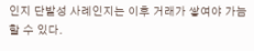인지 단발성 사례인지는 이후 거래가 쌓여야 가늠할 수 있다.